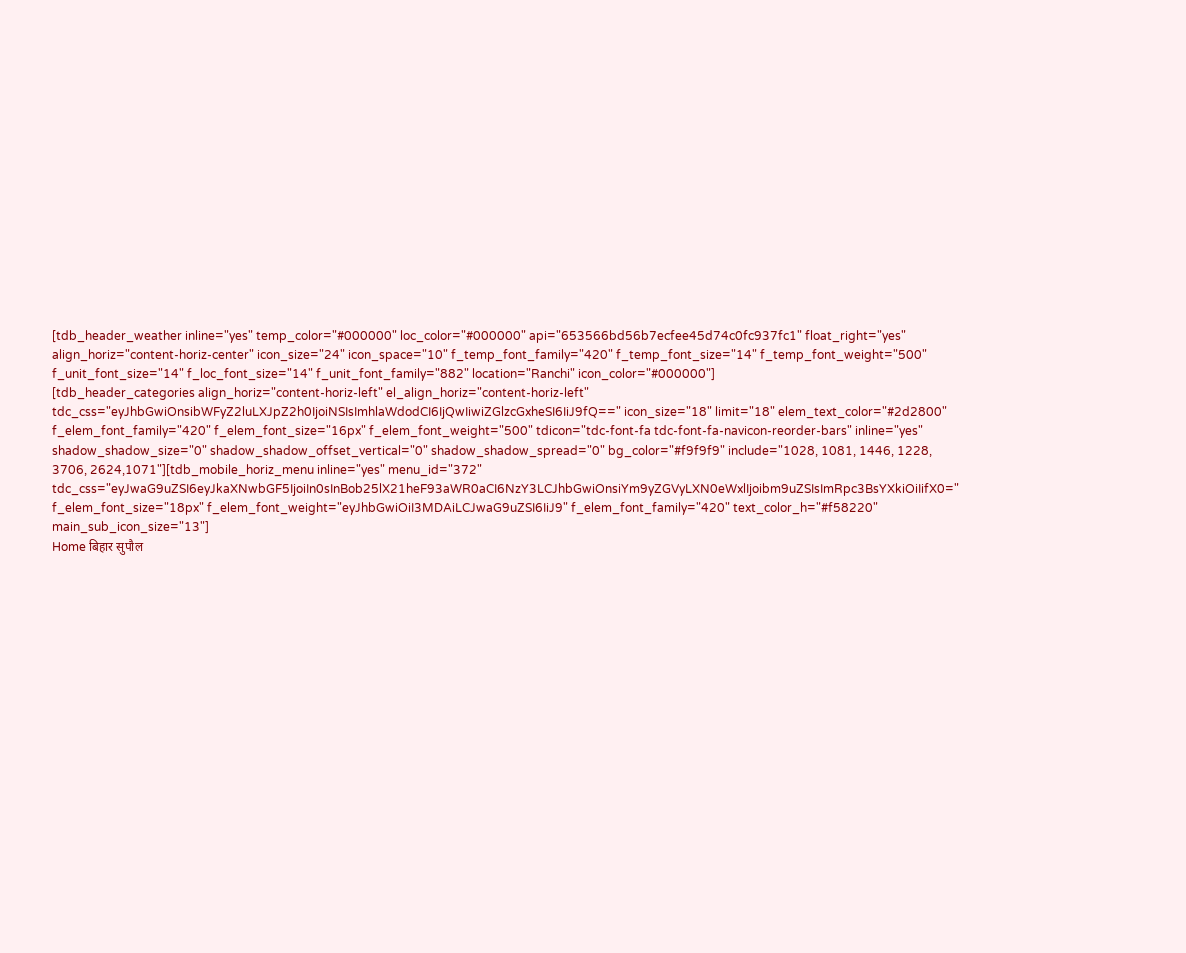[tdb_header_weather inline="yes" temp_color="#000000" loc_color="#000000" api="653566bd56b7ecfee45d74c0fc937fc1" float_right="yes" align_horiz="content-horiz-center" icon_size="24" icon_space="10" f_temp_font_family="420" f_temp_font_size="14" f_temp_font_weight="500" f_unit_font_size="14" f_loc_font_size="14" f_unit_font_family="882" location="Ranchi" icon_color="#000000"]
[tdb_header_categories align_horiz="content-horiz-left" el_align_horiz="content-horiz-left" tdc_css="eyJhbGwiOnsibWFyZ2luLXJpZ2h0IjoiNSIsImhlaWdodCI6IjQwIiwiZGlzcGxheSI6IiJ9fQ==" icon_size="18" limit="18" elem_text_color="#2d2800" f_elem_font_family="420" f_elem_font_size="16px" f_elem_font_weight="500" tdicon="tdc-font-fa tdc-font-fa-navicon-reorder-bars" inline="yes" shadow_shadow_size="0" shadow_shadow_offset_vertical="0" shadow_shadow_spread="0" bg_color="#f9f9f9" include="1028, 1081, 1446, 1228, 3706, 2624,1071"][tdb_mobile_horiz_menu inline="yes" menu_id="372" tdc_css="eyJwaG9uZSI6eyJkaXNwbGF5IjoiIn0sInBob25lX21heF93aWR0aCI6NzY3LCJhbGwiOnsiYm9yZGVyLXN0eWxlIjoibm9uZSIsImRpc3BsYXkiOiIifX0=" f_elem_font_size="18px" f_elem_font_weight="eyJhbGwiOiI3MDAiLCJwaG9uZSI6IiJ9" f_elem_font_family="420" text_color_h="#f58220" main_sub_icon_size="13"]
Home बिहार सुपौल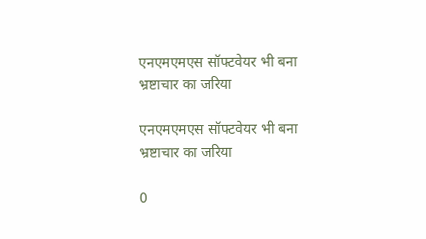एनएमएमएस सॉफ्टवेयर भी बना भ्रष्टाचार का जरिया

एनएमएमएस सॉफ्टवेयर भी बना भ्रष्टाचार का जरिया

0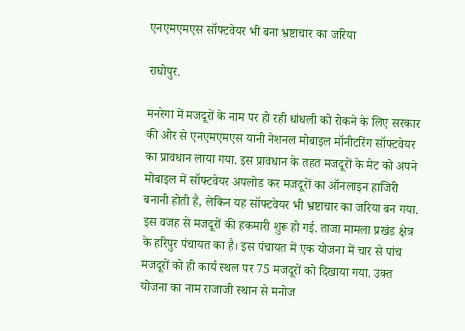एनएमएमएस सॉफ्टवेयर भी बना भ्रष्टाचार का जरिया

राघोपुर.

मनरेगा में मजदूरों के नाम पर हो रही धांधली को रोकने के लिए सरकार की ओर से एनएमएमएस यानी नेशनल मोबाइल मॉनीटरिंग सॉफ्टवेयर का प्रावधान लाया गया. इस प्रावधान के तहत मजदूरों के मेट को अपने मोबाइल में सॉफ्टवेयर अपलोड कर मजदूरों का ऑनलाइन हाजिरी बनानी होती है, लेकिन यह सॉफ्टवेयर भी भ्रष्टाचार का जरिया बन गया. इस वजह से मजदूरों की हकमारी शुरू हो गई. ताजा मामला प्रखंड क्षेत्र के हरिपुर पंचायत का है। इस पंचायत में एक योजना में चार से पांच मजदूरों को ही कार्य स्थल पर 75 मजदूरों को दिखाया गया. उक्त योजना का नाम राजाजी स्थान से मनोज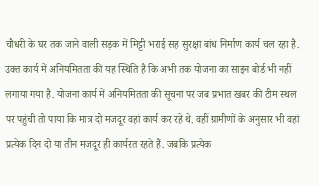चौधरी के घर तक जाने वाली सड़क में मिट्टी भराई सह सुरक्षा बांध निर्माण कार्य चल रहा है. उक्त कार्य में अनियमितता की यह स्थिति है कि अभी तक योजना का साइन बोर्ड भी नहीं लगाया गया है. योजना कार्य में अनियमितता की सूचना पर जब प्रभात खबर की टीम स्थल पर पहुंची तो पाया कि मात्र दो मजदूर वहां कार्य कर रहे थे. वहीं ग्रामीणों के अनुसार भी वहां प्रत्येक दिन दो या तीन मजदूर ही कार्यरत रहते हैं. जबकि प्रत्येक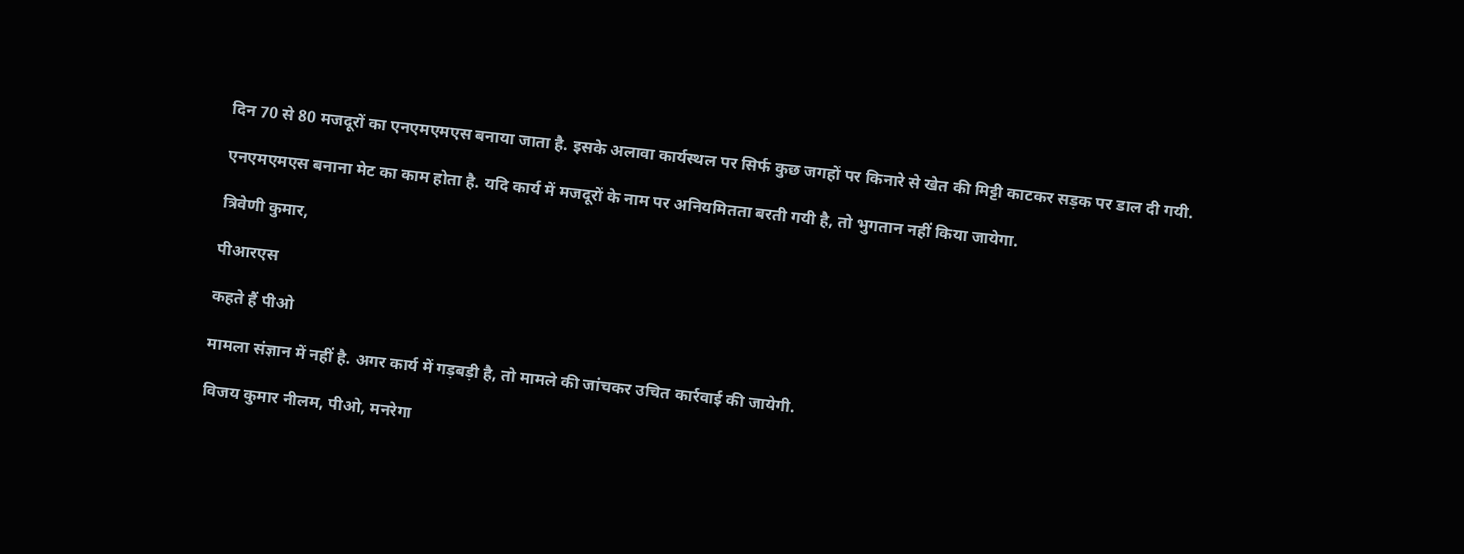दिन 70 से 80 मजदूरों का एनएमएमएस बनाया जाता है. इसके अलावा कार्यस्थल पर सिर्फ कुछ जगहों पर किनारे से खेत की मिट्टी काटकर सड़क पर डाल दी गयी.

एनएमएमएस बनाना मेट का काम होता है. यदि कार्य में मजदूरों के नाम पर अनियमितता बरती गयी है, तो भुगतान नहीं किया जायेगा.

त्रिवेणी कुमार,

पीआरएस

कहते हैं पीओ

मामला संज्ञान में नहीं है. अगर कार्य में गड़बड़ी है, तो मामले की जांचकर उचित कार्रवाई की जायेगी.

विजय कुमार नीलम, पीओ, मनरेगा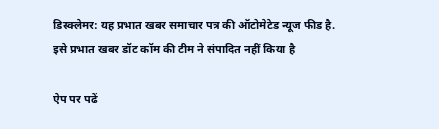डिस्क्लेमर: यह प्रभात खबर समाचार पत्र की ऑटोमेटेड न्यूज फीड है. इसे प्रभात खबर डॉट कॉम की टीम ने संपादित नहीं किया है

ऐप पर पढें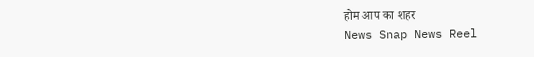होम आप का शहर
News Snap News Reel